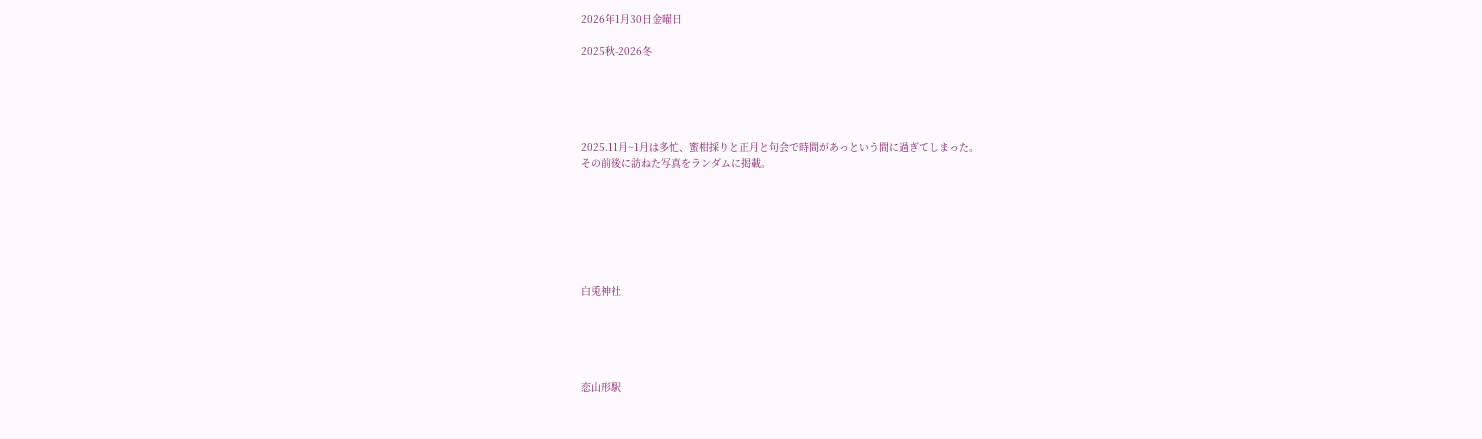2026年1月30日金曜日

2025秋-2026冬





2025.11月~1月は多忙、蜜柑採りと正月と句会で時間があっという間に過ぎてしまった。
その前後に訪ねた写真をランダムに掲載。







白兎神社





恋山形駅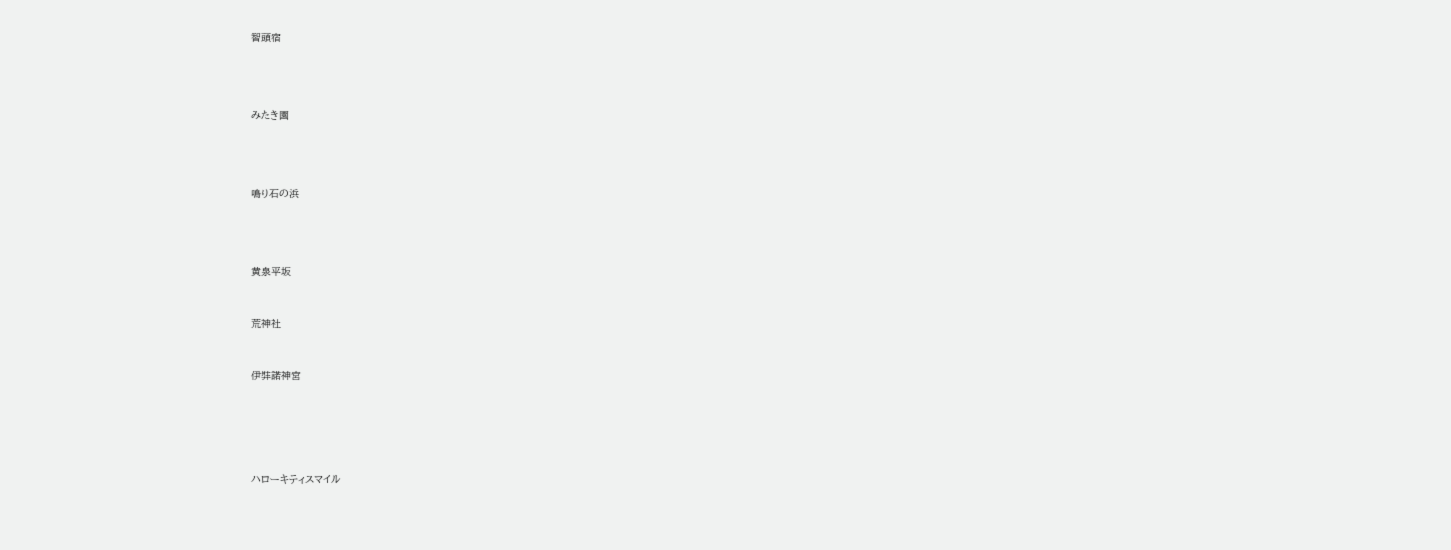智頭宿





みたき園





鳴り石の浜





黄泉平坂



荒神社



伊弉諾神宮







ハローキティスマイル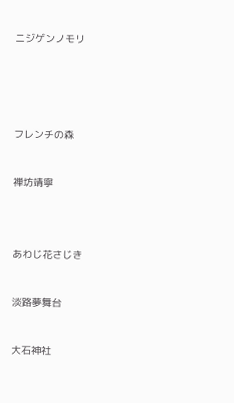ニジゲンノモリ







フレンチの森



禅坊靖寧





あわじ花さじき



淡路夢舞台



大石神社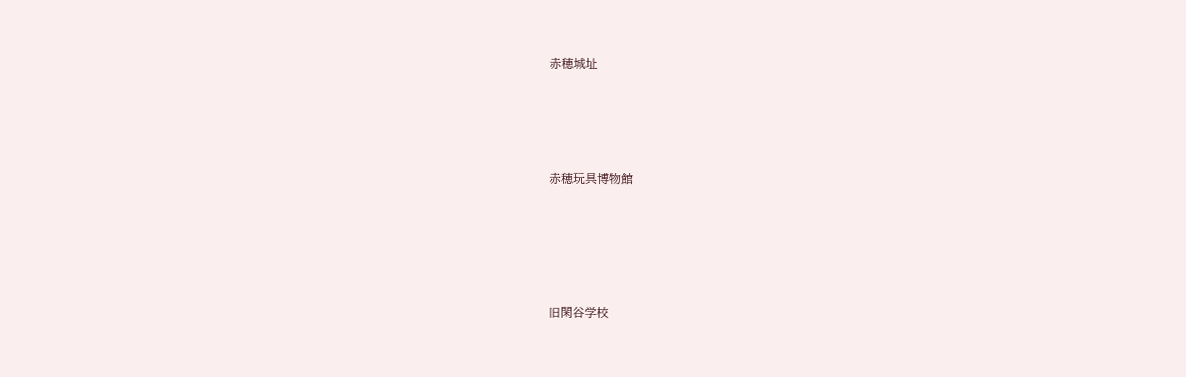赤穂城址





赤穂玩具博物館






旧閑谷学校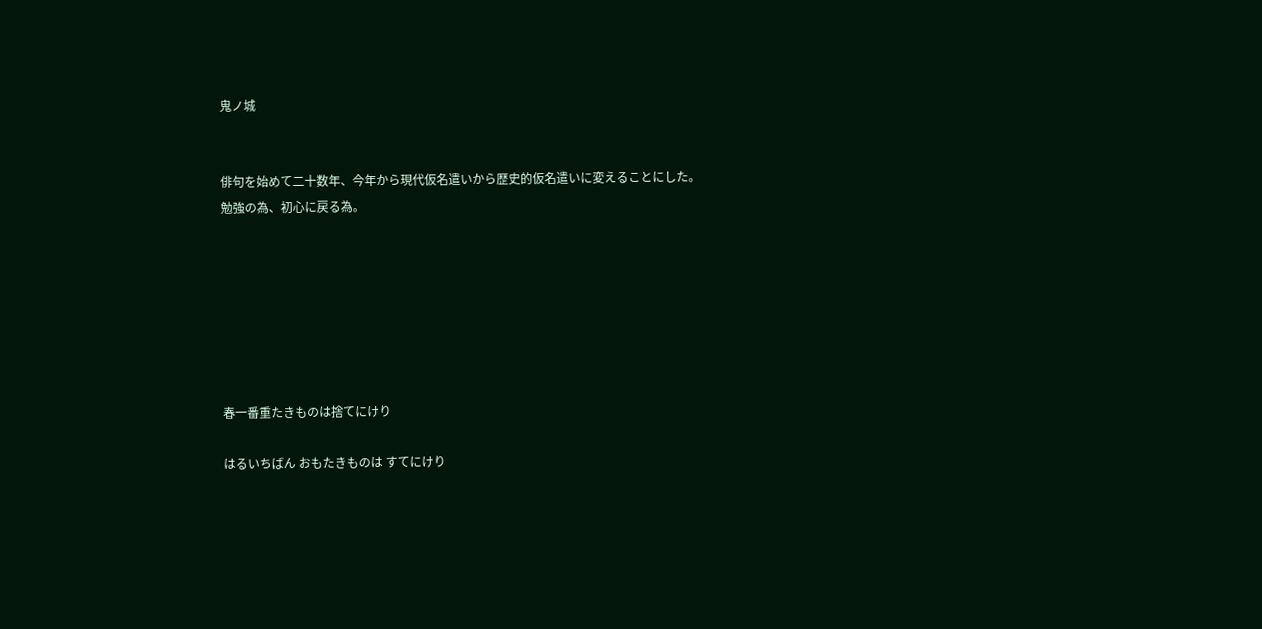鬼ノ城


俳句を始めて二十数年、今年から現代仮名遣いから歴史的仮名遣いに変えることにした。
勉強の為、初心に戻る為。







春一番重たきものは捨てにけり

はるいちばん おもたきものは すてにけり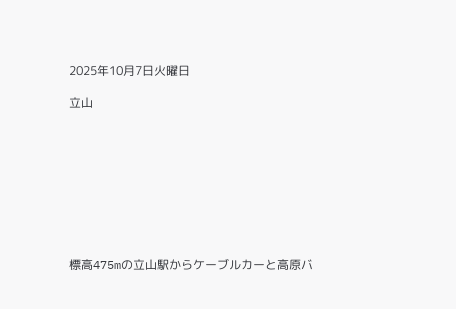2025年10月7日火曜日

立山









標高475mの立山駅からケーブルカーと高原バ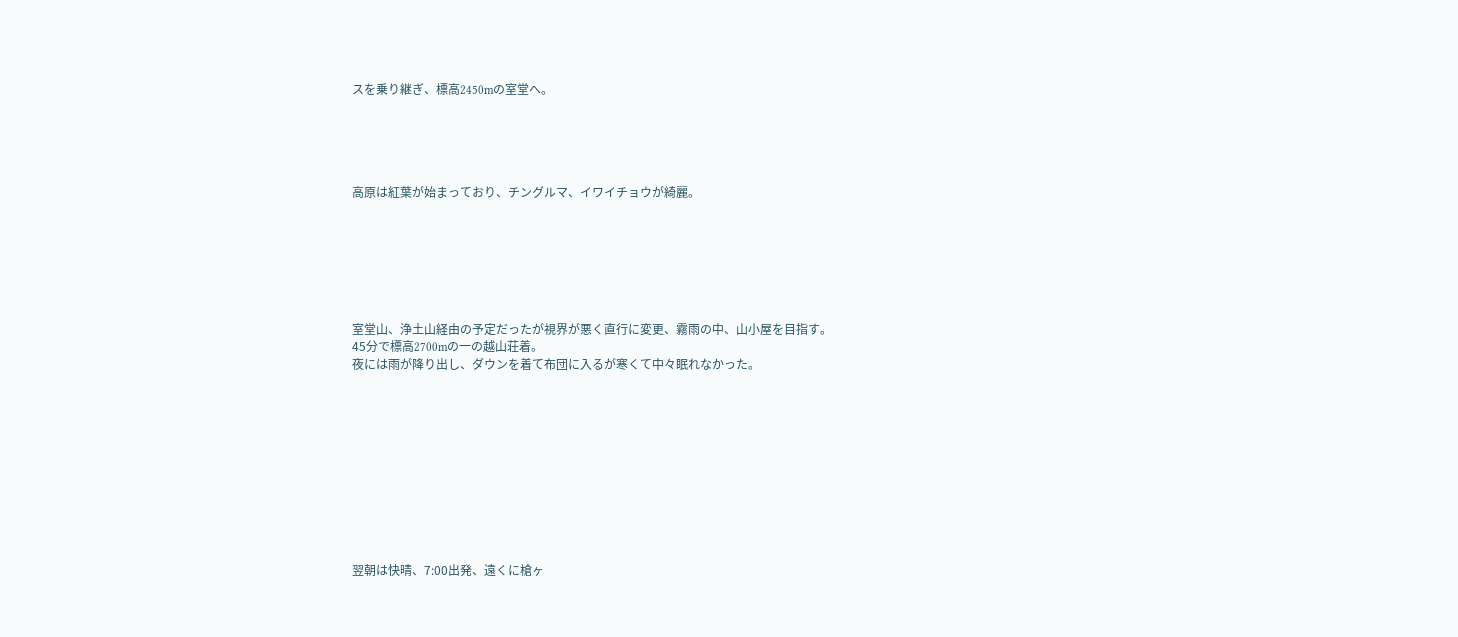スを乗り継ぎ、標高2450mの室堂へ。





高原は紅葉が始まっており、チングルマ、イワイチョウが綺麗。







室堂山、浄土山経由の予定だったが視界が悪く直行に変更、霧雨の中、山小屋を目指す。
45分で標高2700mの一の越山荘着。
夜には雨が降り出し、ダウンを着て布団に入るが寒くて中々眠れなかった。











翌朝は快晴、7:00出発、遠くに槍ヶ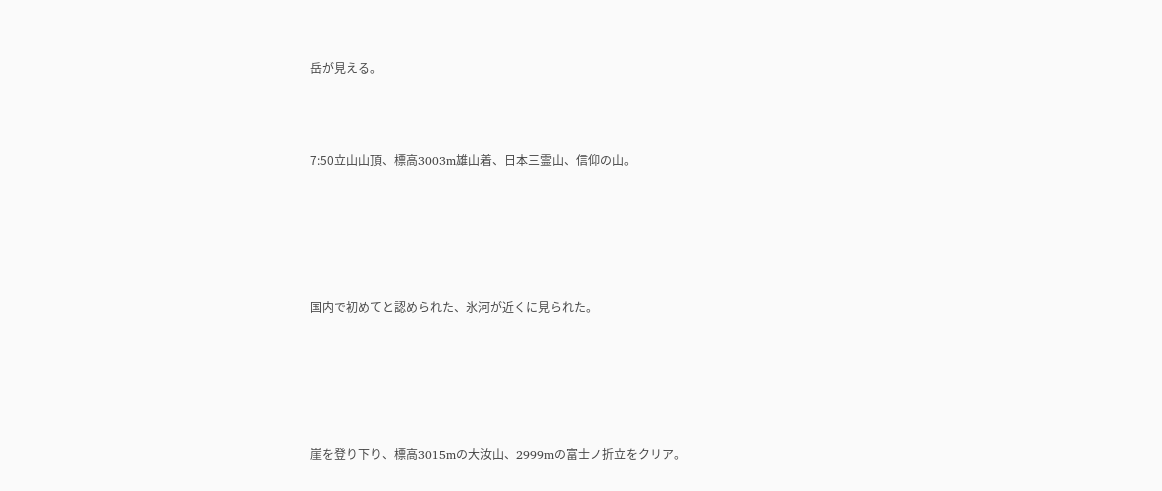岳が見える。




7:50立山山頂、標高3003m雄山着、日本三霊山、信仰の山。







国内で初めてと認められた、氷河が近くに見られた。







崖を登り下り、標高3015mの大汝山、2999mの富士ノ折立をクリア。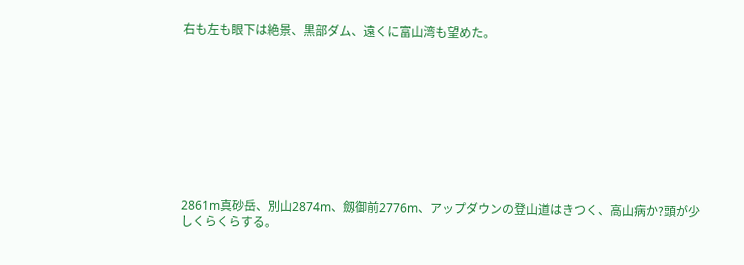右も左も眼下は絶景、黒部ダム、遠くに富山湾も望めた。










2861m真砂岳、別山2874m、劔御前2776m、アップダウンの登山道はきつく、高山病か?頭が少しくらくらする。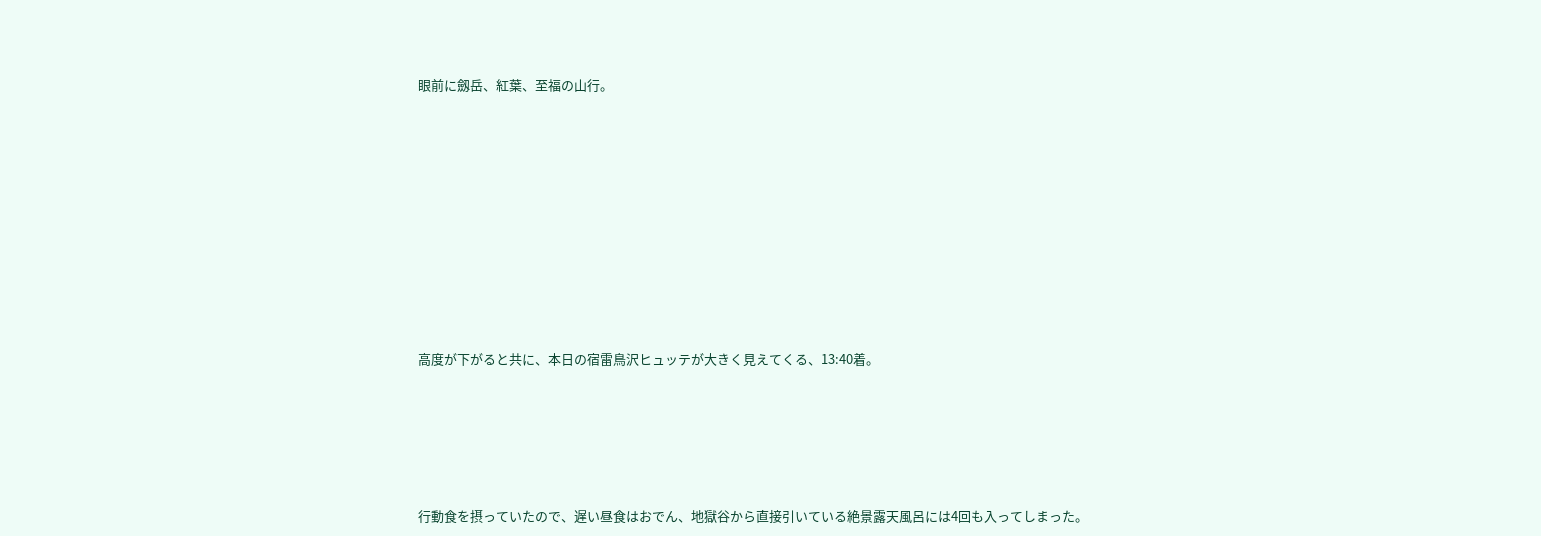眼前に劔岳、紅葉、至福の山行。













高度が下がると共に、本日の宿雷鳥沢ヒュッテが大きく見えてくる、13:40着。







行動食を摂っていたので、遅い昼食はおでん、地獄谷から直接引いている絶景露天風呂には4回も入ってしまった。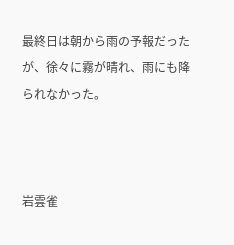最終日は朝から雨の予報だったが、徐々に霧が晴れ、雨にも降られなかった。



岩雲雀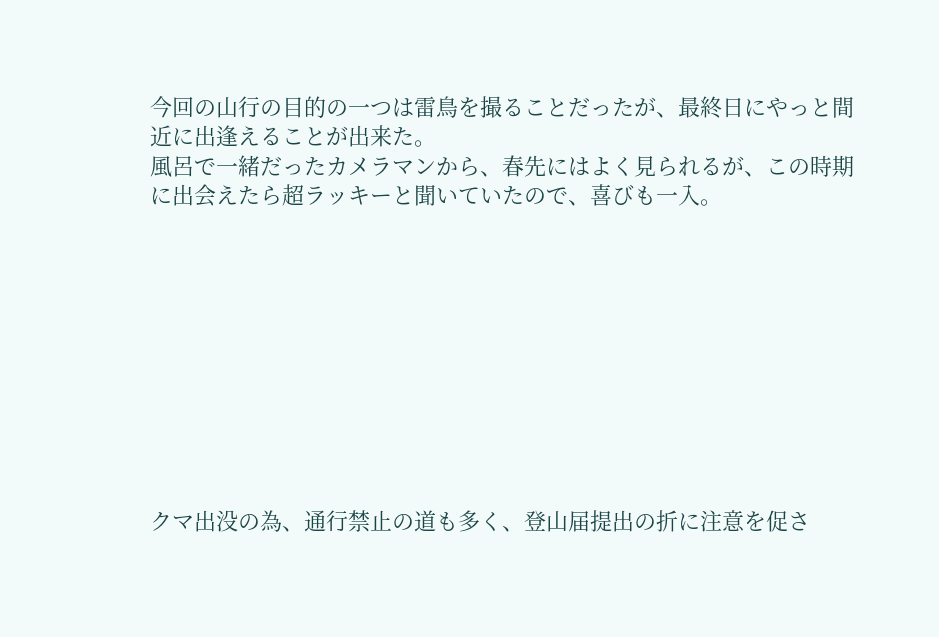今回の山行の目的の一つは雷鳥を撮ることだったが、最終日にやっと間近に出逢えることが出来た。
風呂で一緒だったカメラマンから、春先にはよく見られるが、この時期に出会えたら超ラッキーと聞いていたので、喜びも一入。










クマ出没の為、通行禁止の道も多く、登山届提出の折に注意を促さ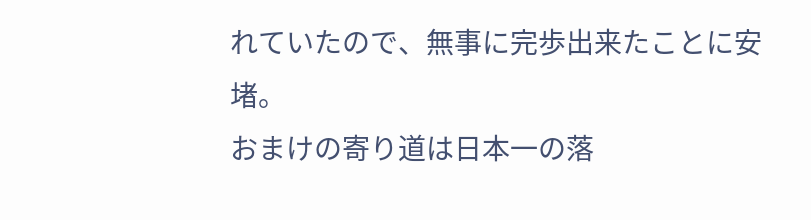れていたので、無事に完歩出来たことに安堵。
おまけの寄り道は日本一の落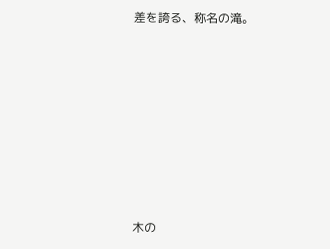差を誇る、称名の滝。








木の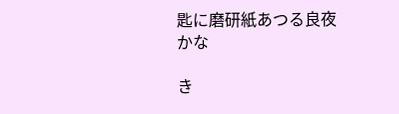匙に磨研紙あつる良夜かな

き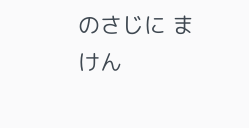のさじに まけん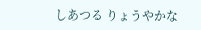しあつる りょうやかな